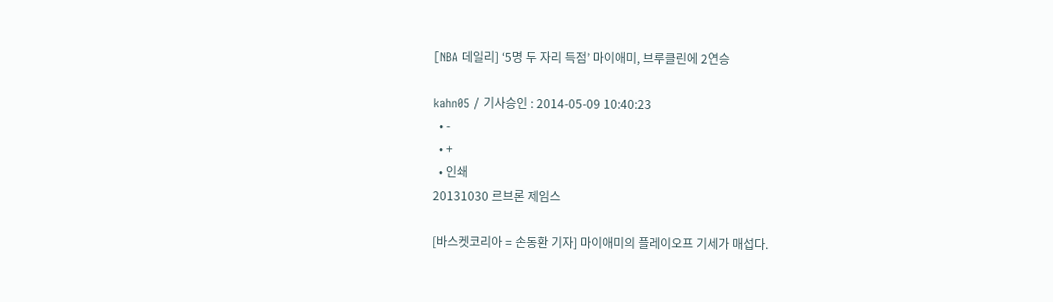[NBA 데일리] ‘5명 두 자리 득점’ 마이애미, 브루클린에 2연승

kahn05 / 기사승인 : 2014-05-09 10:40:23
  • -
  • +
  • 인쇄
20131030 르브론 제임스

[바스켓코리아 = 손동환 기자] 마이애미의 플레이오프 기세가 매섭다.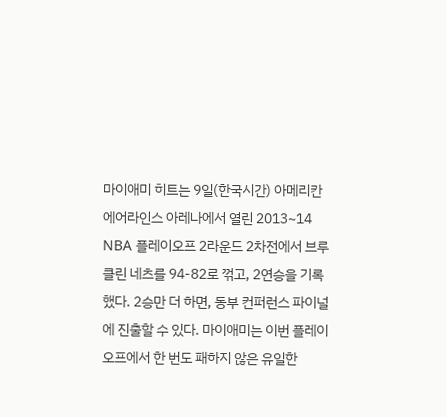마이애미 히트는 9일(한국시간) 아메리칸 에어라인스 아레나에서 열린 2013~14 NBA 플레이오프 2라운드 2차전에서 브루클린 네츠를 94-82로 꺾고, 2연승을 기록했다. 2승만 더 하면, 동부 컨퍼런스 파이널에 진출할 수 있다. 마이애미는 이번 플레이오프에서 한 번도 패하지 않은 유일한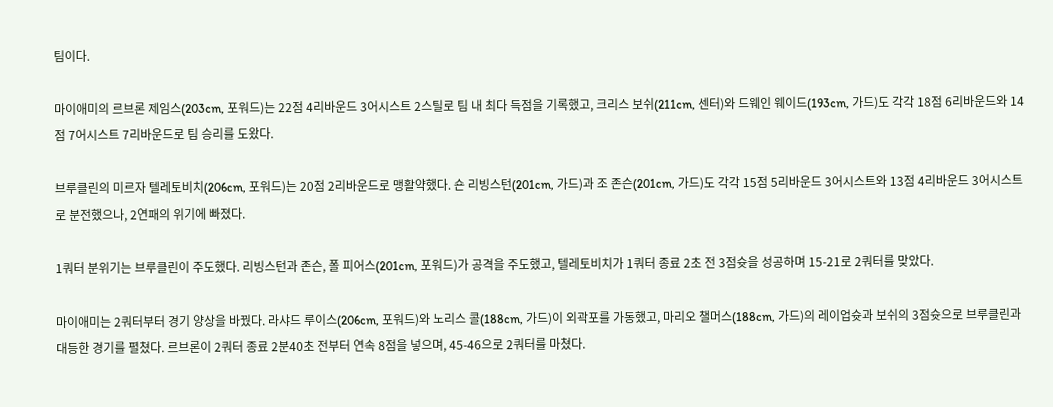팀이다.

마이애미의 르브론 제임스(203cm, 포워드)는 22점 4리바운드 3어시스트 2스틸로 팀 내 최다 득점을 기록했고, 크리스 보쉬(211cm, 센터)와 드웨인 웨이드(193cm, 가드)도 각각 18점 6리바운드와 14점 7어시스트 7리바운드로 팀 승리를 도왔다.

브루클린의 미르자 텔레토비치(206cm, 포워드)는 20점 2리바운드로 맹활약했다. 숀 리빙스턴(201cm, 가드)과 조 존슨(201cm, 가드)도 각각 15점 5리바운드 3어시스트와 13점 4리바운드 3어시스트로 분전했으나, 2연패의 위기에 빠졌다.

1쿼터 분위기는 브루클린이 주도했다. 리빙스턴과 존슨, 폴 피어스(201cm, 포워드)가 공격을 주도했고, 텔레토비치가 1쿼터 종료 2초 전 3점슛을 성공하며 15-21로 2쿼터를 맞았다.

마이애미는 2쿼터부터 경기 양상을 바꿨다. 라샤드 루이스(206cm, 포워드)와 노리스 콜(188cm, 가드)이 외곽포를 가동했고, 마리오 챌머스(188cm, 가드)의 레이업슛과 보쉬의 3점슛으로 브루클린과 대등한 경기를 펼쳤다. 르브론이 2쿼터 종료 2분40초 전부터 연속 8점을 넣으며, 45-46으로 2쿼터를 마쳤다.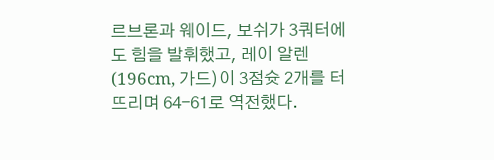르브론과 웨이드, 보쉬가 3쿼터에도 힘을 발휘했고, 레이 알렌(196cm, 가드)이 3점슛 2개를 터뜨리며 64-61로 역전했다.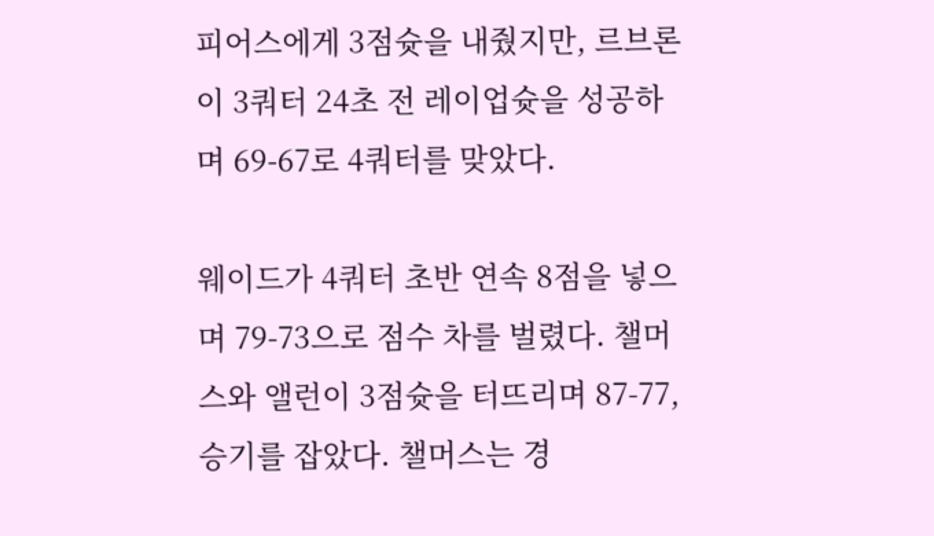피어스에게 3점슛을 내줬지만, 르브론이 3쿼터 24초 전 레이업슛을 성공하며 69-67로 4쿼터를 맞았다.

웨이드가 4쿼터 초반 연속 8점을 넣으며 79-73으로 점수 차를 벌렸다. 챌머스와 앨런이 3점슛을 터뜨리며 87-77, 승기를 잡았다. 챌머스는 경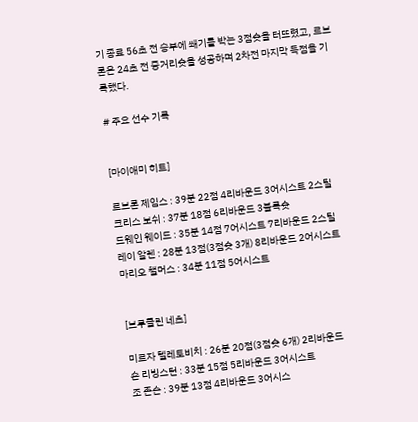기 종료 56초 전 승부에 쐐기를 박는 3점슛을 터뜨렸고, 르브론은 24초 전 중거리슛을 성공하며 2차전 마지막 득점을 기록했다.

# 주요 선수 기록


[마이애미 히트]

르브론 제임스 : 39분 22점 4리바운드 3어시스트 2스틸
크리스 보쉬 : 37분 18점 6리바운드 3블록슛
드웨인 웨이드 : 35분 14점 7어시스트 7리바운드 2스틸
레이 알렌 : 28분 13점(3점슛 3개) 8리바운드 2어시스트
마리오 챌머스 : 34분 11점 5어시스트


[브루클린 네츠]

미르자 텔레토비치 : 26분 20점(3점슛 6개) 2리바운드
숀 리빙스턴 : 33분 15점 5리바운드 3어시스트
조 존슨 : 39분 13점 4리바운드 3어시스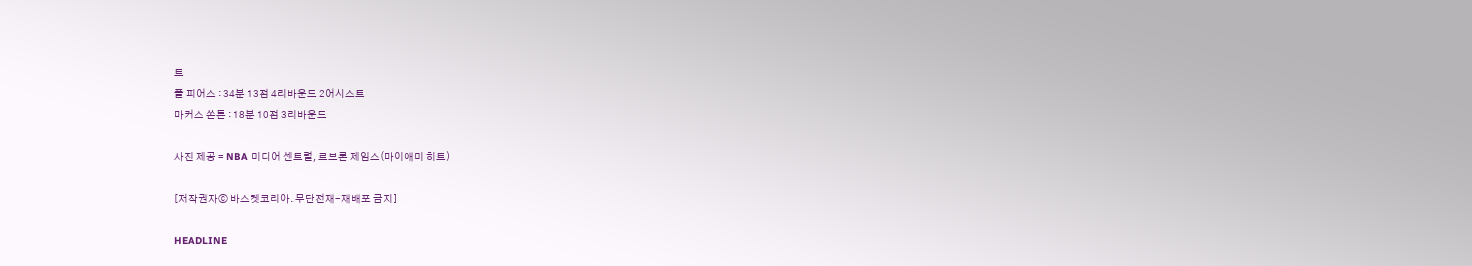트
폴 피어스 : 34분 13점 4리바운드 2어시스트
마커스 쏜튼 : 18분 10점 3리바운드

사진 제공 = NBA 미디어 센트럴, 르브론 제임스(마이애미 히트)

[저작권자ⓒ 바스켓코리아. 무단전재-재배포 금지]

HEADLINE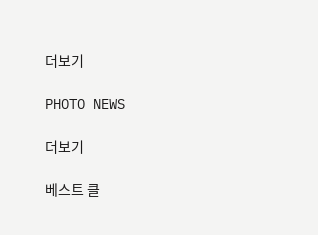더보기

PHOTO NEWS

더보기

베스트 클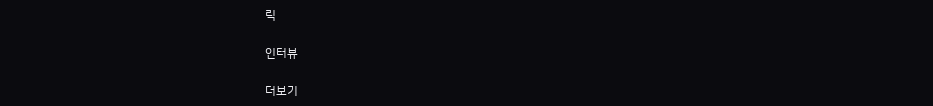릭

인터뷰

더보기